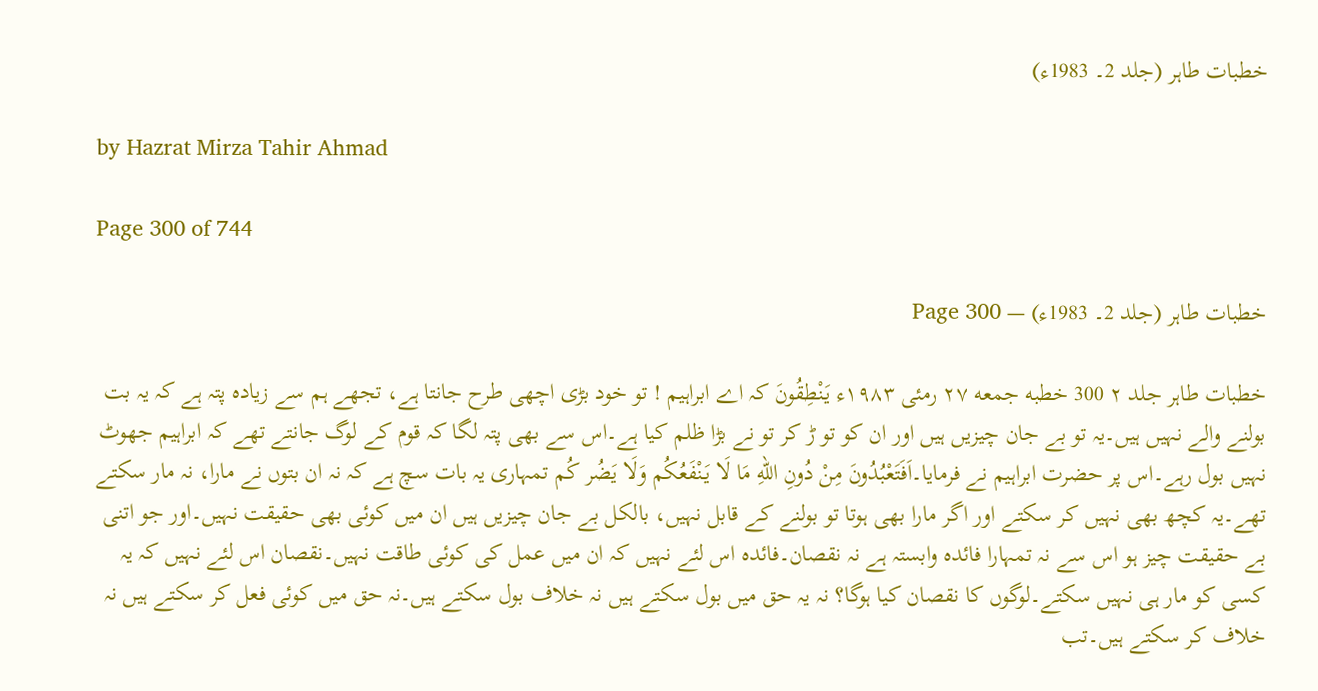خطبات طاہر (جلد 2۔ 1983ء)

by Hazrat Mirza Tahir Ahmad

Page 300 of 744

خطبات طاہر (جلد 2۔ 1983ء) — Page 300

خطبات طاہر جلد ۲ 300 خطبه جمعه ۲۷ رمئی ۱۹۸۳ء يَنْطِقُونَ کہ اے ابراہیم ! تو خود بڑی اچھی طرح جانتا ہے، تجھے ہم سے زیادہ پتہ ہے کہ یہ بت بولنے والے نہیں ہیں۔یہ تو بے جان چیزیں ہیں اور ان کو تو ڑ کر تو نے بڑا ظلم کیا ہے۔اس سے بھی پتہ لگا کہ قوم کے لوگ جانتے تھے کہ ابراہیم جھوٹ نہیں بول رہے۔اس پر حضرت ابراہیم نے فرمایا۔اَفَتَعْبُدُونَ مِنْ دُونِ اللهِ مَا لَا يَنْفَعُكُم وَلَا يَضُر كُم تمہاری یہ بات سچ ہے کہ نہ ان بتوں نے مارا، نہ مار سکتے تھے۔یہ کچھ بھی نہیں کر سکتے اور اگر مارا بھی ہوتا تو بولنے کے قابل نہیں، بالکل بے جان چیزیں ہیں ان میں کوئی بھی حقیقت نہیں۔اور جو اتنی بے حقیقت چیز ہو اس سے نہ تمہارا فائدہ وابستہ ہے نہ نقصان۔فائدہ اس لئے نہیں کہ ان میں عمل کی کوئی طاقت نہیں۔نقصان اس لئے نہیں کہ یہ کسی کو مار ہی نہیں سکتے۔لوگوں کا نقصان کیا ہوگا؟ نہ یہ حق میں بول سکتے ہیں نہ خلاف بول سکتے ہیں۔نہ حق میں کوئی فعل کر سکتے ہیں نہ خلاف کر سکتے ہیں۔تب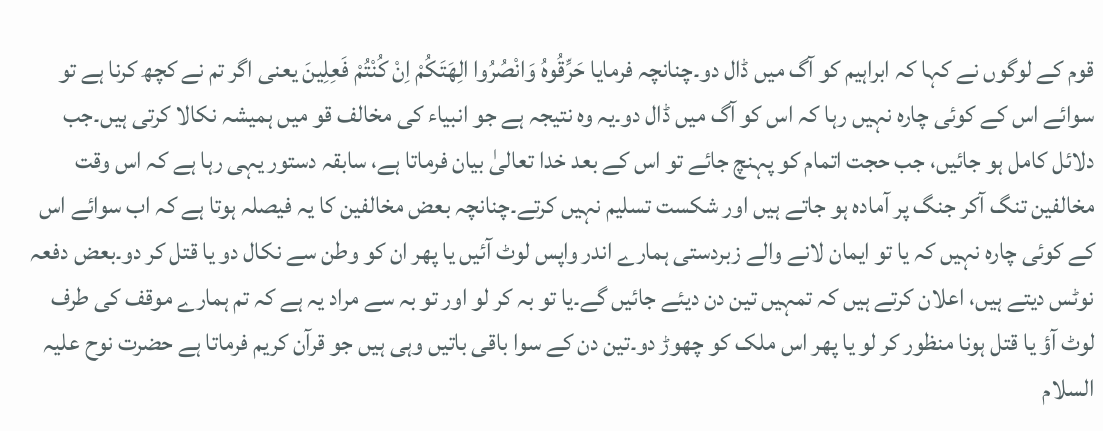قوم کے لوگوں نے کہا کہ ابراہیم کو آگ میں ڈال دو۔چنانچہ فرمایا حَرِّقُوهُ وَانْصُرُوا الِهَتَكُمْ اِنْ كُنْتُمْ فَعِلِینَ یعنی اگر تم نے کچھ کرنا ہے تو سوائے اس کے کوئی چارہ نہیں رہا کہ اس کو آگ میں ڈال دو۔یہ وہ نتیجہ ہے جو انبیاء کی مخالف قو میں ہمیشہ نکالا کرتی ہیں۔جب دلائل کامل ہو جائیں، جب حجت اتمام کو پہنچ جائے تو اس کے بعد خدا تعالیٰ بیان فرماتا ہے، سابقہ دستور یہی رہا ہے کہ اس وقت مخالفین تنگ آکر جنگ پر آمادہ ہو جاتے ہیں اور شکست تسلیم نہیں کرتے۔چنانچہ بعض مخالفین کا یہ فیصلہ ہوتا ہے کہ اب سوائے اس کے کوئی چارہ نہیں کہ یا تو ایمان لانے والے زبردستی ہمارے اندر واپس لوٹ آئیں یا پھر ان کو وطن سے نکال دو یا قتل کر دو۔بعض دفعہ نوٹس دیتے ہیں، اعلان کرتے ہیں کہ تمہیں تین دن دیئے جائیں گے۔یا تو بہ کر لو اور تو بہ سے مراد یہ ہے کہ تم ہمارے موقف کی طرف لوٹ آؤ یا قتل ہونا منظور کر لو یا پھر اس ملک کو چھوڑ دو۔تین دن کے سوا باقی باتیں وہی ہیں جو قرآن کریم فرماتا ہے حضرت نوح علیہ السلام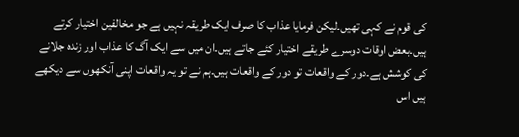کی قوم نے کہی تھیں۔لیکن فرمایا عذاب کا صرف ایک طریقہ نہیں ہے جو مخالفین اختیار کرتے ہیں۔بعض اوقات دوسرے طریقے اختیار کئے جاتے ہیں۔ان میں سے ایک آگ کا عذاب اور زندہ جلانے کی کوشش ہے۔دور کے واقعات تو دور کے واقعات ہیں۔ہم نے تو یہ واقعات اپنی آنکھوں سے دیکھے ہیں اس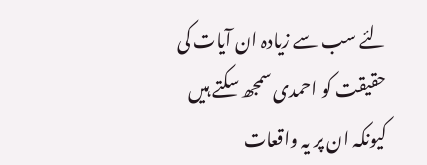لئے سب سے زیادہ ان آیات کی حقیقت کو احمدی سمجھ سکتے ہیں کیونکہ ان پر یہ واقعات